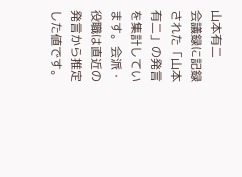山本有二
会議録に記録された「山本有二」の発言を集計しています。会派・役職は直近の発言から推定した値です。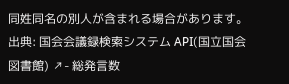同姓同名の別人が含まれる場合があります。
出典: 国会会議録検索システム API(国立国会図書館) ↗- 総発言数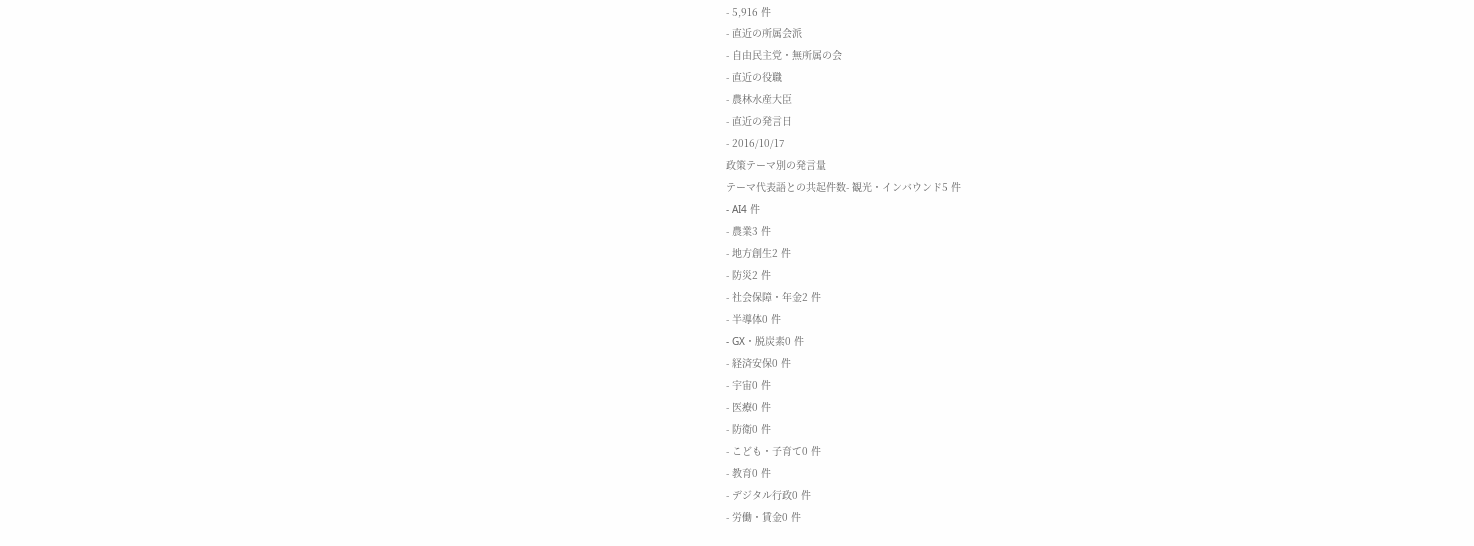- 5,916 件
- 直近の所属会派
- 自由民主党・無所属の会
- 直近の役職
- 農林水産大臣
- 直近の発言日
- 2016/10/17
政策テーマ別の発言量
テーマ代表語との共起件数- 観光・インバウンド5 件
- AI4 件
- 農業3 件
- 地方創生2 件
- 防災2 件
- 社会保障・年金2 件
- 半導体0 件
- GX・脱炭素0 件
- 経済安保0 件
- 宇宙0 件
- 医療0 件
- 防衛0 件
- こども・子育て0 件
- 教育0 件
- デジタル行政0 件
- 労働・賃金0 件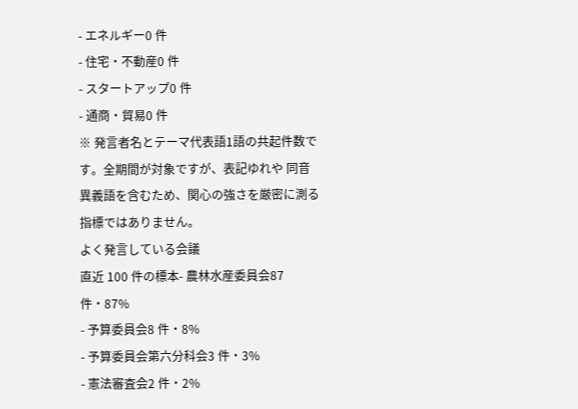- エネルギー0 件
- 住宅・不動産0 件
- スタートアップ0 件
- 通商・貿易0 件
※ 発言者名とテーマ代表語1語の共起件数です。全期間が対象ですが、表記ゆれや 同音異義語を含むため、関心の強さを厳密に測る指標ではありません。
よく発言している会議
直近 100 件の標本- 農林水産委員会87 件・87%
- 予算委員会8 件・8%
- 予算委員会第六分科会3 件・3%
- 憲法審査会2 件・2%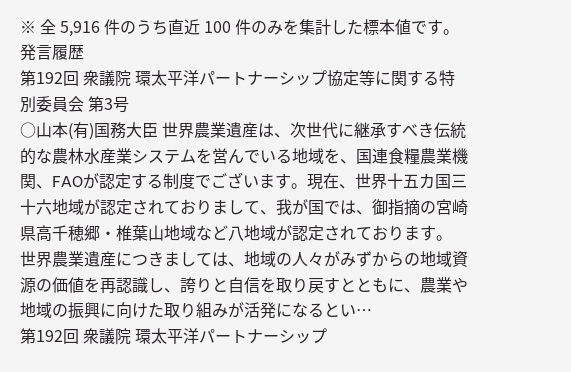※ 全 5,916 件のうち直近 100 件のみを集計した標本値です。
発言履歴
第192回 衆議院 環太平洋パートナーシップ協定等に関する特別委員会 第3号
○山本(有)国務大臣 世界農業遺産は、次世代に継承すべき伝統的な農林水産業システムを営んでいる地域を、国連食糧農業機関、FAOが認定する制度でございます。現在、世界十五カ国三十六地域が認定されておりまして、我が国では、御指摘の宮崎県高千穂郷・椎葉山地域など八地域が認定されております。 世界農業遺産につきましては、地域の人々がみずからの地域資源の価値を再認識し、誇りと自信を取り戻すとともに、農業や地域の振興に向けた取り組みが活発になるとい…
第192回 衆議院 環太平洋パートナーシップ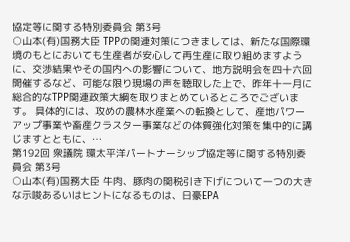協定等に関する特別委員会 第3号
○山本(有)国務大臣 TPPの関連対策につきましては、新たな国際環境のもとにおいても生産者が安心して再生産に取り組めますように、交渉結果やその国内への影響について、地方説明会を四十六回開催するなど、可能な限り現場の声を聴取した上で、昨年十一月に総合的なTPP関連政策大綱を取りまとめているところでございます。 具体的には、攻めの農林水産業への転換として、産地パワーアップ事業や畜産クラスター事業などの体質強化対策を集中的に講じますとともに、…
第192回 衆議院 環太平洋パートナーシップ協定等に関する特別委員会 第3号
○山本(有)国務大臣 牛肉、豚肉の関税引き下げについて一つの大きな示唆あるいはヒントになるものは、日豪EPA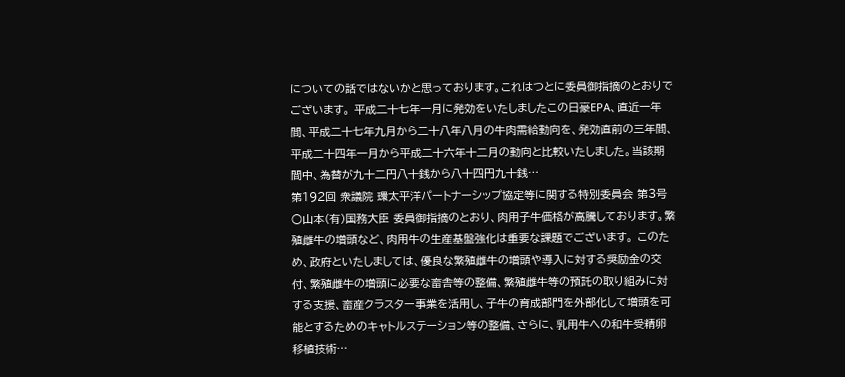についての話ではないかと思っております。これはつとに委員御指摘のとおりでございます。 平成二十七年一月に発効をいたしましたこの日豪EPA、直近一年間、平成二十七年九月から二十八年八月の牛肉需給動向を、発効直前の三年間、平成二十四年一月から平成二十六年十二月の動向と比較いたしました。当該期間中、為替が九十二円八十銭から八十四円九十銭…
第192回 衆議院 環太平洋パートナーシップ協定等に関する特別委員会 第3号
○山本(有)国務大臣 委員御指摘のとおり、肉用子牛価格が高騰しております。繁殖雌牛の増頭など、肉用牛の生産基盤強化は重要な課題でございます。 このため、政府といたしましては、優良な繁殖雌牛の増頭や導入に対する奨励金の交付、繁殖雌牛の増頭に必要な畜舎等の整備、繁殖雌牛等の預託の取り組みに対する支援、畜産クラスター事業を活用し、子牛の育成部門を外部化して増頭を可能とするためのキャトルステーション等の整備、さらに、乳用牛への和牛受精卵移植技術…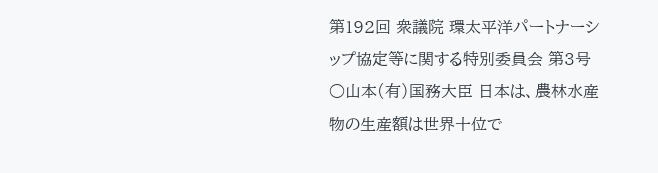第192回 衆議院 環太平洋パートナーシップ協定等に関する特別委員会 第3号
○山本(有)国務大臣 日本は、農林水産物の生産額は世界十位で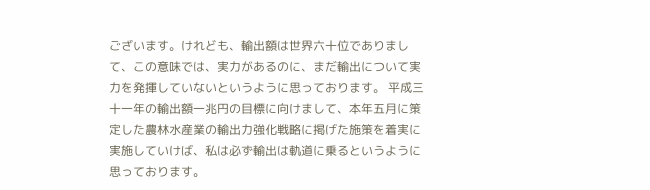ございます。けれども、輸出額は世界六十位でありまして、この意味では、実力があるのに、まだ輸出について実力を発揮していないというように思っております。 平成三十一年の輸出額一兆円の目標に向けまして、本年五月に策定した農林水産業の輸出力強化戦略に掲げた施策を着実に実施していけば、私は必ず輸出は軌道に乗るというように思っております。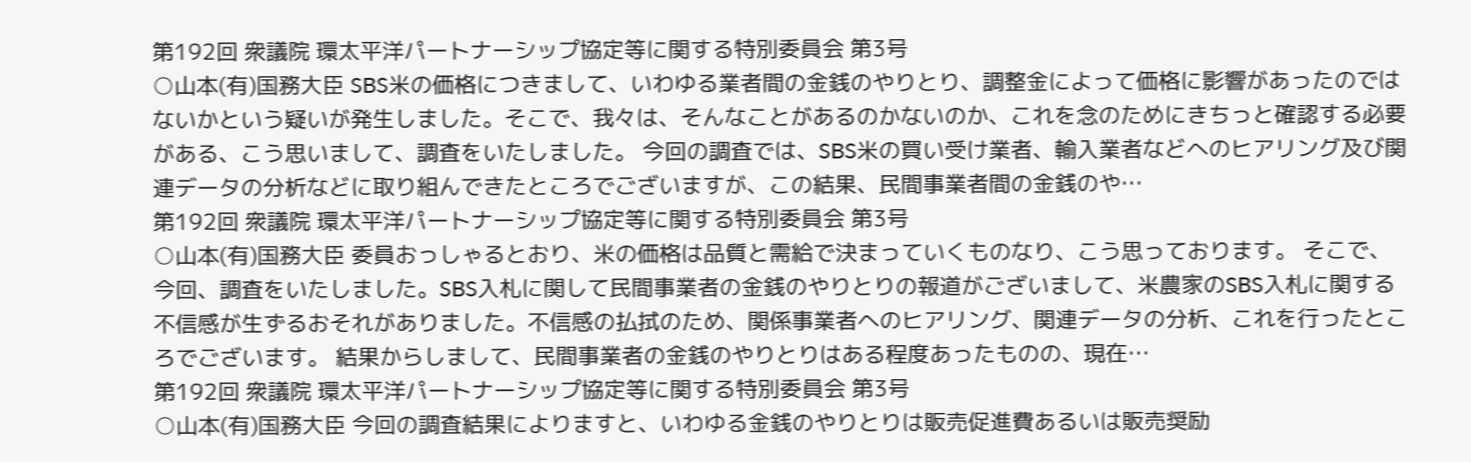第192回 衆議院 環太平洋パートナーシップ協定等に関する特別委員会 第3号
○山本(有)国務大臣 SBS米の価格につきまして、いわゆる業者間の金銭のやりとり、調整金によって価格に影響があったのではないかという疑いが発生しました。そこで、我々は、そんなことがあるのかないのか、これを念のためにきちっと確認する必要がある、こう思いまして、調査をいたしました。 今回の調査では、SBS米の買い受け業者、輸入業者などへのヒアリング及び関連データの分析などに取り組んできたところでございますが、この結果、民間事業者間の金銭のや…
第192回 衆議院 環太平洋パートナーシップ協定等に関する特別委員会 第3号
○山本(有)国務大臣 委員おっしゃるとおり、米の価格は品質と需給で決まっていくものなり、こう思っております。 そこで、今回、調査をいたしました。SBS入札に関して民間事業者の金銭のやりとりの報道がございまして、米農家のSBS入札に関する不信感が生ずるおそれがありました。不信感の払拭のため、関係事業者へのヒアリング、関連データの分析、これを行ったところでございます。 結果からしまして、民間事業者の金銭のやりとりはある程度あったものの、現在…
第192回 衆議院 環太平洋パートナーシップ協定等に関する特別委員会 第3号
○山本(有)国務大臣 今回の調査結果によりますと、いわゆる金銭のやりとりは販売促進費あるいは販売奨励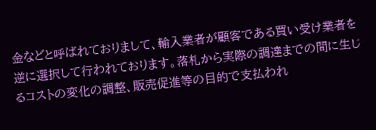金などと呼ばれておりまして、輸入業者が顧客である買い受け業者を逆に選択して行われております。落札から実際の調達までの間に生じるコストの変化の調整、販売促進等の目的で支払われ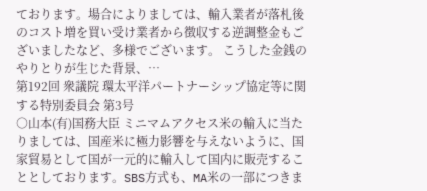ております。場合によりましては、輸入業者が落札後のコスト増を買い受け業者から徴収する逆調整金もございましたなど、多様でございます。 こうした金銭のやりとりが生じた背景、…
第192回 衆議院 環太平洋パートナーシップ協定等に関する特別委員会 第3号
○山本(有)国務大臣 ミニマムアクセス米の輸入に当たりましては、国産米に極力影響を与えないように、国家貿易として国が一元的に輸入して国内に販売することとしております。SBS方式も、MA米の一部につきま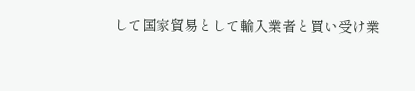して国家貿易として輸入業者と買い受け業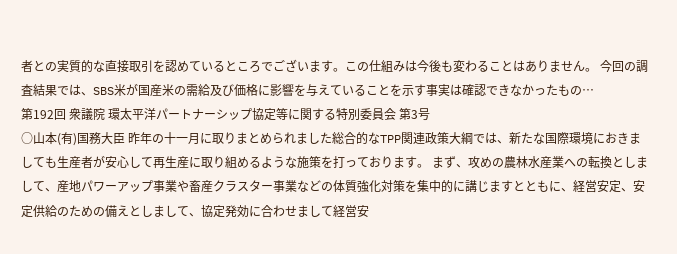者との実質的な直接取引を認めているところでございます。この仕組みは今後も変わることはありません。 今回の調査結果では、SBS米が国産米の需給及び価格に影響を与えていることを示す事実は確認できなかったもの…
第192回 衆議院 環太平洋パートナーシップ協定等に関する特別委員会 第3号
○山本(有)国務大臣 昨年の十一月に取りまとめられました総合的なTPP関連政策大綱では、新たな国際環境におきましても生産者が安心して再生産に取り組めるような施策を打っております。 まず、攻めの農林水産業への転換としまして、産地パワーアップ事業や畜産クラスター事業などの体質強化対策を集中的に講じますとともに、経営安定、安定供給のための備えとしまして、協定発効に合わせまして経営安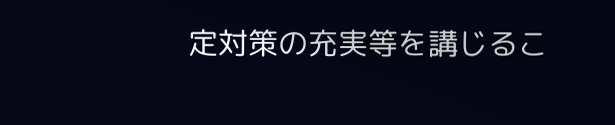定対策の充実等を講じるこ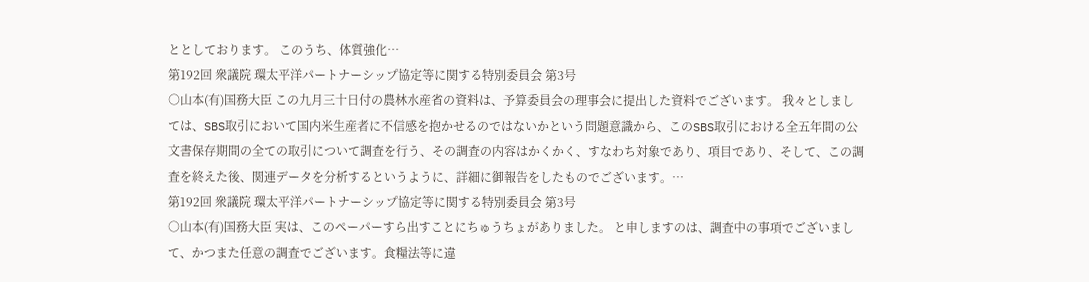ととしております。 このうち、体質強化…
第192回 衆議院 環太平洋パートナーシップ協定等に関する特別委員会 第3号
○山本(有)国務大臣 この九月三十日付の農林水産省の資料は、予算委員会の理事会に提出した資料でございます。 我々としましては、SBS取引において国内米生産者に不信感を抱かせるのではないかという問題意識から、このSBS取引における全五年間の公文書保存期間の全ての取引について調査を行う、その調査の内容はかくかく、すなわち対象であり、項目であり、そして、この調査を終えた後、関連データを分析するというように、詳細に御報告をしたものでございます。…
第192回 衆議院 環太平洋パートナーシップ協定等に関する特別委員会 第3号
○山本(有)国務大臣 実は、このペーパーすら出すことにちゅうちょがありました。 と申しますのは、調査中の事項でございまして、かつまた任意の調査でございます。食糧法等に違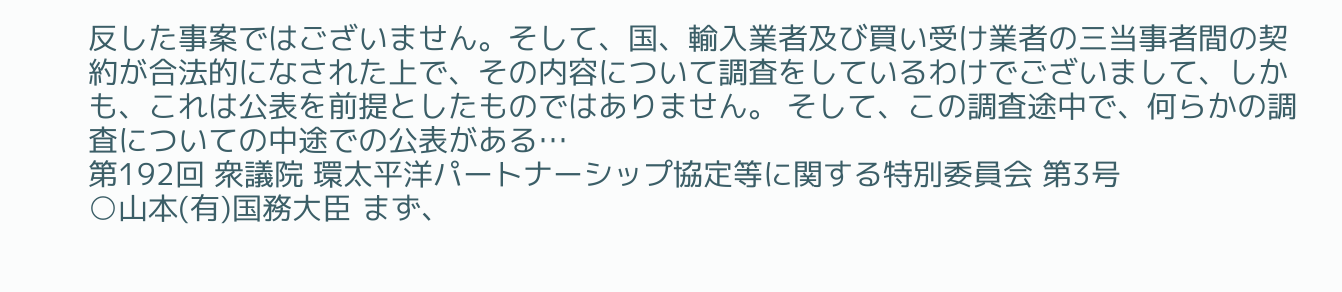反した事案ではございません。そして、国、輸入業者及び買い受け業者の三当事者間の契約が合法的になされた上で、その内容について調査をしているわけでございまして、しかも、これは公表を前提としたものではありません。 そして、この調査途中で、何らかの調査についての中途での公表がある…
第192回 衆議院 環太平洋パートナーシップ協定等に関する特別委員会 第3号
○山本(有)国務大臣 まず、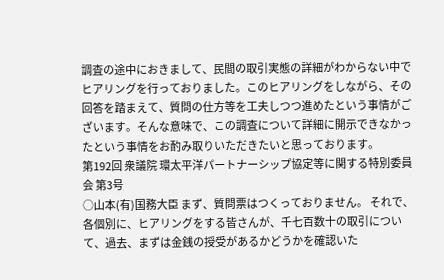調査の途中におきまして、民間の取引実態の詳細がわからない中でヒアリングを行っておりました。このヒアリングをしながら、その回答を踏まえて、質問の仕方等を工夫しつつ進めたという事情がございます。そんな意味で、この調査について詳細に開示できなかったという事情をお酌み取りいただきたいと思っております。
第192回 衆議院 環太平洋パートナーシップ協定等に関する特別委員会 第3号
○山本(有)国務大臣 まず、質問票はつくっておりません。 それで、各個別に、ヒアリングをする皆さんが、千七百数十の取引について、過去、まずは金銭の授受があるかどうかを確認いた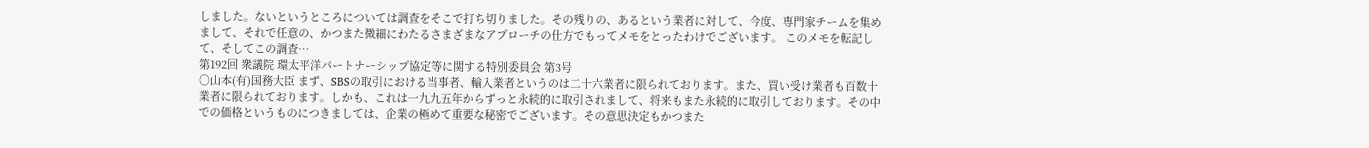しました。ないというところについては調査をそこで打ち切りました。その残りの、あるという業者に対して、今度、専門家チームを集めまして、それで任意の、かつまた微細にわたるさまざまなアプローチの仕方でもってメモをとったわけでございます。 このメモを転記して、そしてこの調査…
第192回 衆議院 環太平洋パートナーシップ協定等に関する特別委員会 第3号
○山本(有)国務大臣 まず、SBSの取引における当事者、輸入業者というのは二十六業者に限られております。また、買い受け業者も百数十業者に限られております。しかも、これは一九九五年からずっと永続的に取引されまして、将来もまた永続的に取引しております。その中での価格というものにつきましては、企業の極めて重要な秘密でございます。その意思決定もかつまた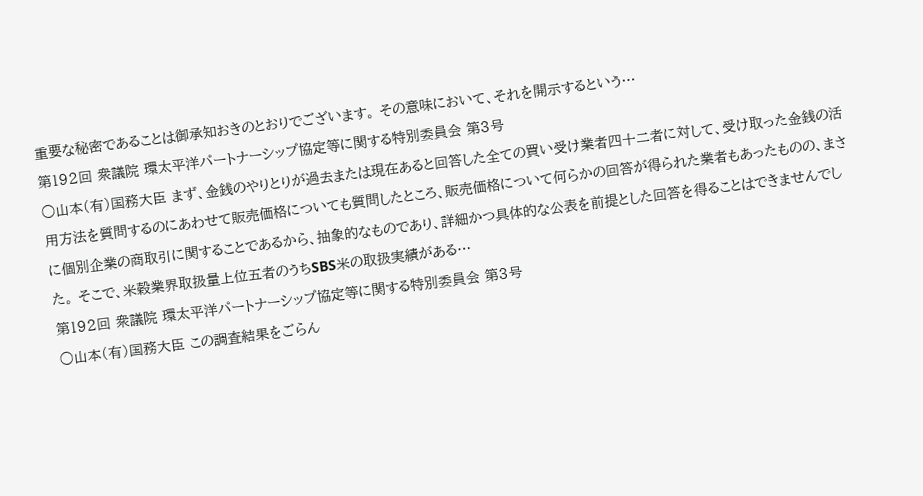重要な秘密であることは御承知おきのとおりでございます。 その意味において、それを開示するという…
第192回 衆議院 環太平洋パートナーシップ協定等に関する特別委員会 第3号
○山本(有)国務大臣 まず、金銭のやりとりが過去または現在あると回答した全ての買い受け業者四十二者に対して、受け取った金銭の活用方法を質問するのにあわせて販売価格についても質問したところ、販売価格について何らかの回答が得られた業者もあったものの、まさに個別企業の商取引に関することであるから、抽象的なものであり、詳細かつ具体的な公表を前提とした回答を得ることはできませんでした。 そこで、米穀業界取扱量上位五者のうちSBS米の取扱実績がある…
第192回 衆議院 環太平洋パートナーシップ協定等に関する特別委員会 第3号
○山本(有)国務大臣 この調査結果をごらん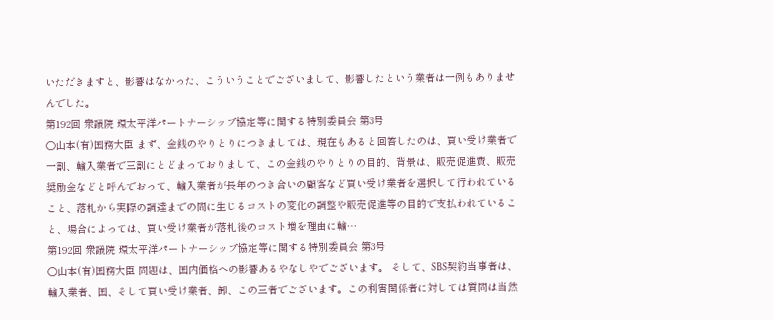いただきますと、影響はなかった、こういうことでございまして、影響したという業者は一例もありませんでした。
第192回 衆議院 環太平洋パートナーシップ協定等に関する特別委員会 第3号
○山本(有)国務大臣 まず、金銭のやりとりにつきましては、現在もあると回答したのは、買い受け業者で一割、輸入業者で三割にとどまっておりまして、この金銭のやりとりの目的、背景は、販売促進費、販売奨励金などと呼んでおって、輸入業者が長年のつき合いの顧客など買い受け業者を選択して行われていること、落札から実際の調達までの間に生じるコストの変化の調整や販売促進等の目的で支払われていること、場合によっては、買い受け業者が落札後のコスト増を理由に輸…
第192回 衆議院 環太平洋パートナーシップ協定等に関する特別委員会 第3号
○山本(有)国務大臣 問題は、国内価格への影響あるやなしやでございます。 そして、SBS契約当事者は、輸入業者、国、そして買い受け業者、卸、この三者でございます。この利害関係者に対しては質問は当然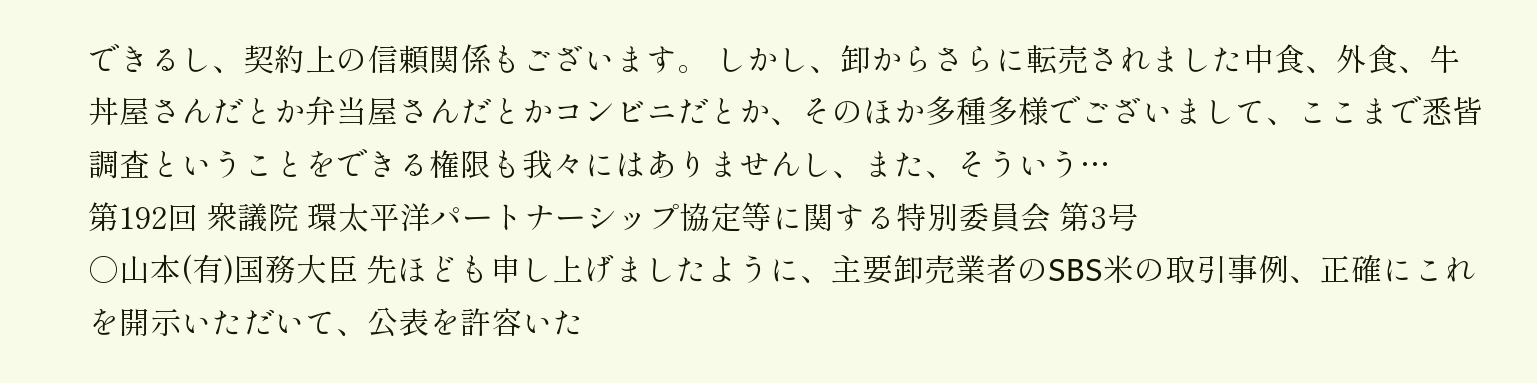できるし、契約上の信頼関係もございます。 しかし、卸からさらに転売されました中食、外食、牛丼屋さんだとか弁当屋さんだとかコンビニだとか、そのほか多種多様でございまして、ここまで悉皆調査ということをできる権限も我々にはありませんし、また、そういう…
第192回 衆議院 環太平洋パートナーシップ協定等に関する特別委員会 第3号
○山本(有)国務大臣 先ほども申し上げましたように、主要卸売業者のSBS米の取引事例、正確にこれを開示いただいて、公表を許容いた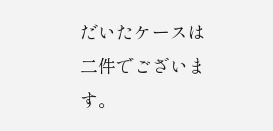だいたケースは二件でございます。